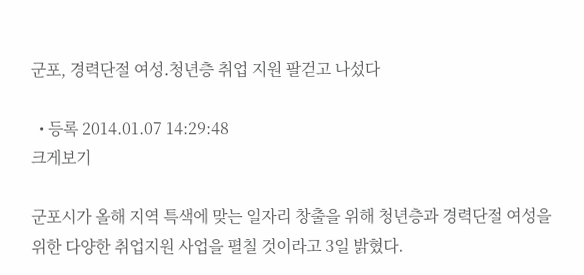군포, 경력단절 여성․청년층 취업 지원 팔걷고 나섰다

  • 등록 2014.01.07 14:29:48
크게보기

군포시가 올해 지역 특색에 맞는 일자리 창출을 위해 청년층과 경력단절 여성을 위한 다양한 취업지원 사업을 펼칠 것이라고 3일 밝혔다.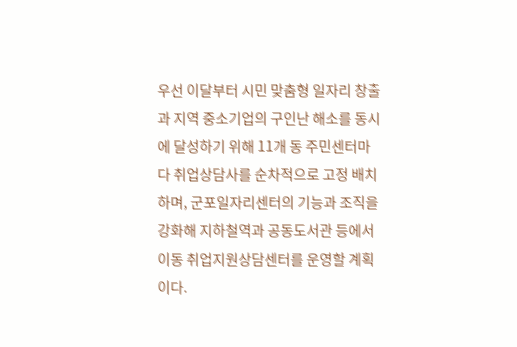우선 이달부터 시민 맞춤형 일자리 창출과 지역 중소기업의 구인난 해소를 동시에 달성하기 위해 11개 동 주민센터마다 취업상담사를 순차적으로 고정 배치하며, 군포일자리센터의 기능과 조직을 강화해 지하철역과 공동도서관 등에서 이동 취업지원상담센터를 운영할 계획이다.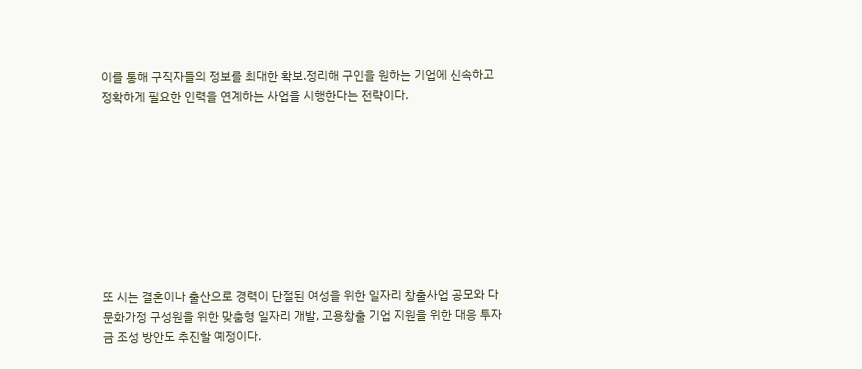이를 통해 구직자들의 정보를 최대한 확보.정리해 구인을 원하는 기업에 신속하고 정확하게 필요한 인력을 연계하는 사업을 시행한다는 전략이다.









또 시는 결혼이나 출산으로 경력이 단절된 여성을 위한 일자리 창출사업 공모와 다문화가정 구성원을 위한 맞춤형 일자리 개발, 고용창출 기업 지원을 위한 대응 투자금 조성 방안도 추진할 예정이다.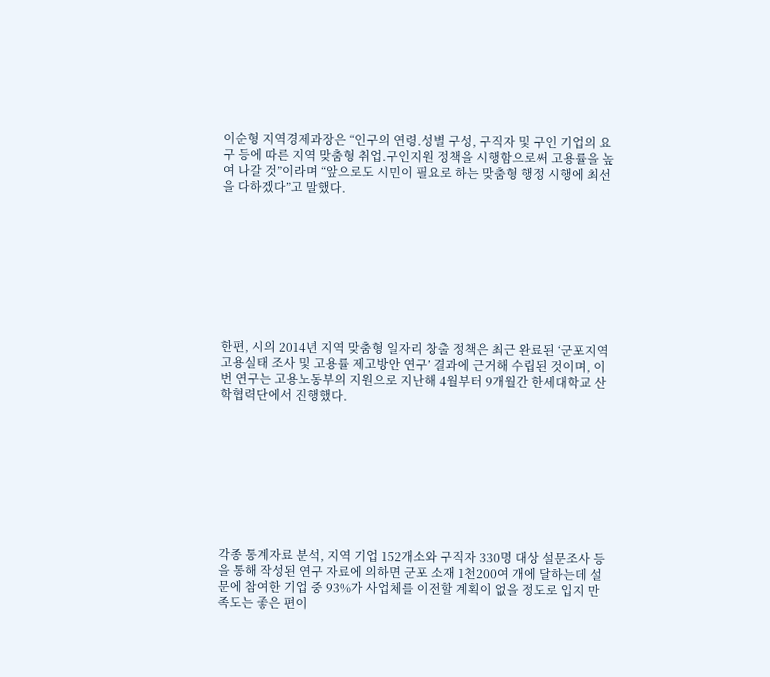이순형 지역경제과장은 “인구의 연령.성별 구성, 구직자 및 구인 기업의 요구 등에 따른 지역 맞춤형 취업.구인지원 정책을 시행함으로써 고용률을 높여 나갈 것”이라며 “앞으로도 시민이 필요로 하는 맞춤형 행정 시행에 최선을 다하겠다”고 말했다.









한편, 시의 2014년 지역 맞춤형 일자리 창출 정책은 최근 완료된 ‘군포지역 고용실태 조사 및 고용률 제고방안 연구’ 결과에 근거해 수립된 것이며, 이번 연구는 고용노동부의 지원으로 지난해 4월부터 9개월간 한세대학교 산학협력단에서 진행했다.









각종 통계자료 분석, 지역 기업 152개소와 구직자 330명 대상 설문조사 등을 통해 작성된 연구 자료에 의하면 군포 소재 1천200여 개에 달하는데 설문에 참여한 기업 중 93%가 사업체를 이전할 계획이 없을 정도로 입지 만족도는 좋은 편이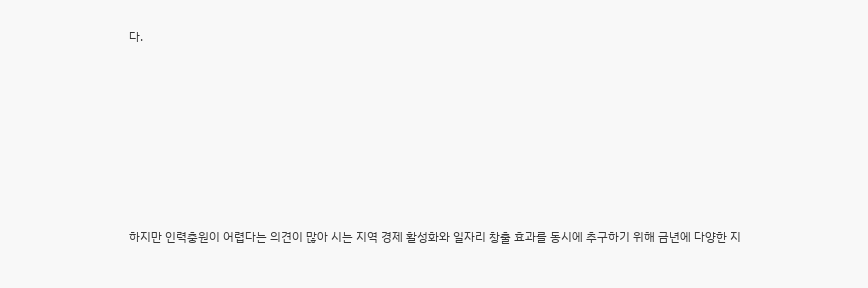다.









하지만 인력충원이 어렵다는 의견이 많아 시는 지역 경제 활성화와 일자리 창출 효과를 동시에 추구하기 위해 금년에 다양한 지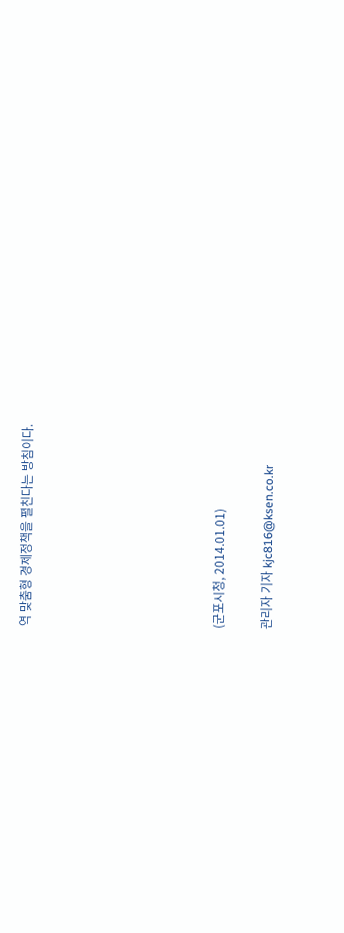역 맞춤형 경제정책을 펼친다는 방침이다.







(군포시청, 2014.01.01)

관리자 기자 kjc816@ksen.co.kr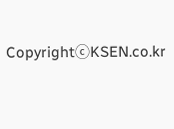CopyrightⓒKSEN.co.kr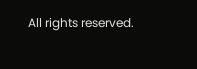All rights reserved.